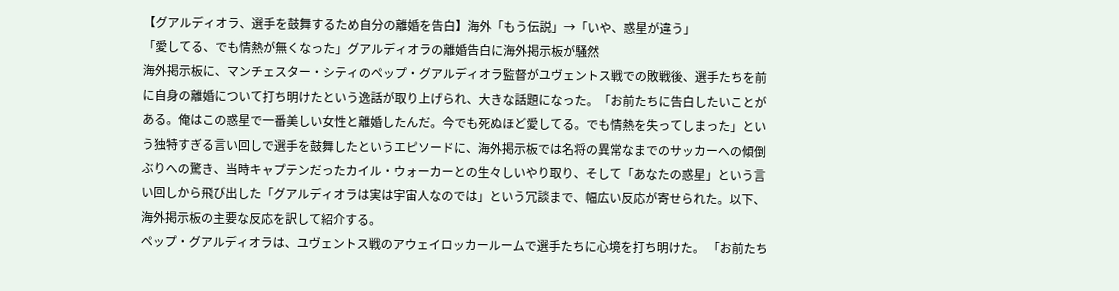【グアルディオラ、選手を鼓舞するため自分の離婚を告白】海外「もう伝説」→「いや、惑星が違う」
「愛してる、でも情熱が無くなった」グアルディオラの離婚告白に海外掲示板が騒然
海外掲示板に、マンチェスター・シティのペップ・グアルディオラ監督がユヴェントス戦での敗戦後、選手たちを前に自身の離婚について打ち明けたという逸話が取り上げられ、大きな話題になった。「お前たちに告白したいことがある。俺はこの惑星で一番美しい女性と離婚したんだ。今でも死ぬほど愛してる。でも情熱を失ってしまった」という独特すぎる言い回しで選手を鼓舞したというエピソードに、海外掲示板では名将の異常なまでのサッカーへの傾倒ぶりへの驚き、当時キャプテンだったカイル・ウォーカーとの生々しいやり取り、そして「あなたの惑星」という言い回しから飛び出した「グアルディオラは実は宇宙人なのでは」という冗談まで、幅広い反応が寄せられた。以下、海外掲示板の主要な反応を訳して紹介する。
ペップ・グアルディオラは、ユヴェントス戦のアウェイロッカールームで選手たちに心境を打ち明けた。 「お前たち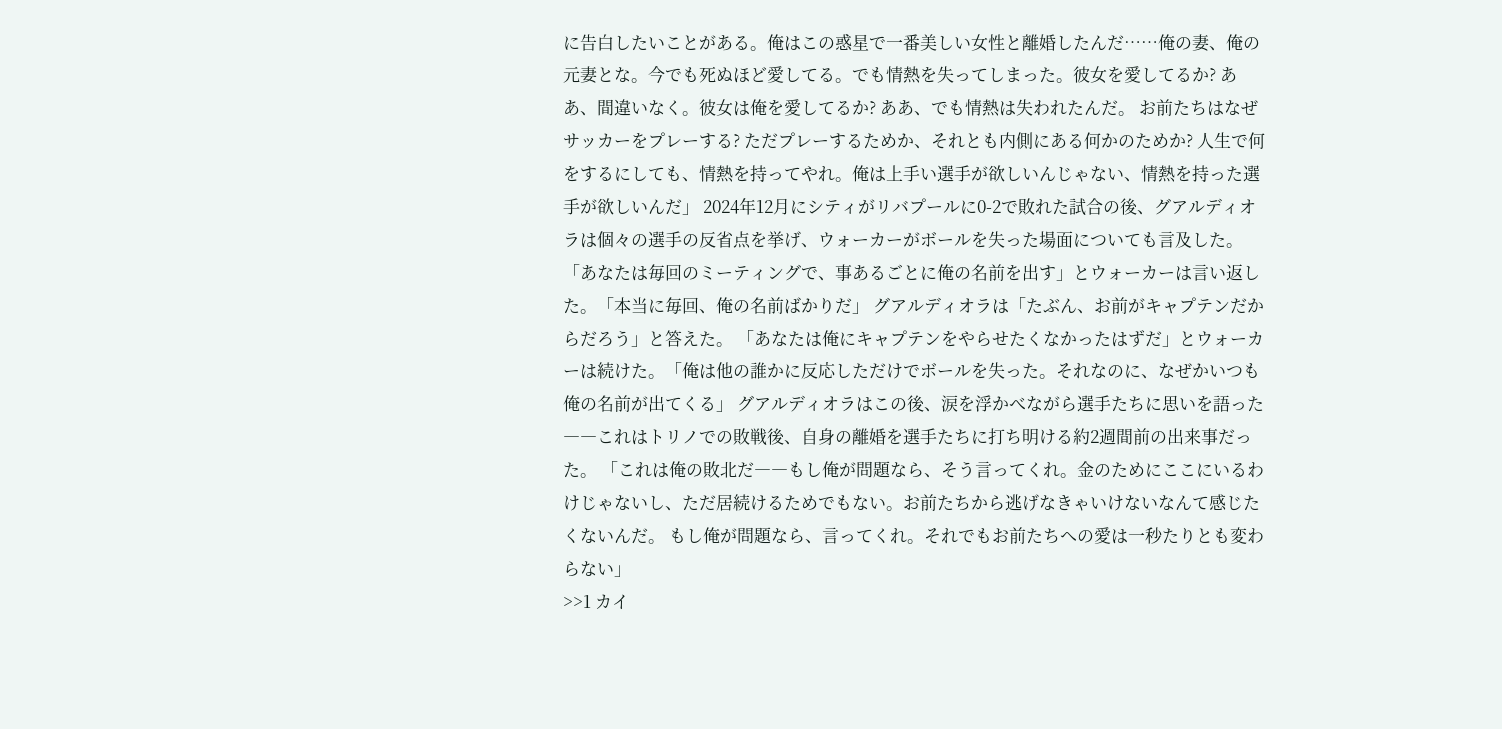に告白したいことがある。俺はこの惑星で一番美しい女性と離婚したんだ……俺の妻、俺の元妻とな。今でも死ぬほど愛してる。でも情熱を失ってしまった。彼女を愛してるか? ああ、間違いなく。彼女は俺を愛してるか? ああ、でも情熱は失われたんだ。 お前たちはなぜサッカーをプレーする? ただプレーするためか、それとも内側にある何かのためか? 人生で何をするにしても、情熱を持ってやれ。俺は上手い選手が欲しいんじゃない、情熱を持った選手が欲しいんだ」 2024年12月にシティがリバプールに0-2で敗れた試合の後、グアルディオラは個々の選手の反省点を挙げ、ウォーカーがボールを失った場面についても言及した。 「あなたは毎回のミーティングで、事あるごとに俺の名前を出す」とウォーカーは言い返した。「本当に毎回、俺の名前ばかりだ」 グアルディオラは「たぶん、お前がキャプテンだからだろう」と答えた。 「あなたは俺にキャプテンをやらせたくなかったはずだ」とウォーカーは続けた。「俺は他の誰かに反応しただけでボールを失った。それなのに、なぜかいつも俺の名前が出てくる」 グアルディオラはこの後、涙を浮かべながら選手たちに思いを語った――これはトリノでの敗戦後、自身の離婚を選手たちに打ち明ける約2週間前の出来事だった。 「これは俺の敗北だ――もし俺が問題なら、そう言ってくれ。金のためにここにいるわけじゃないし、ただ居続けるためでもない。お前たちから逃げなきゃいけないなんて感じたくないんだ。 もし俺が問題なら、言ってくれ。それでもお前たちへの愛は一秒たりとも変わらない」
>>1 カイ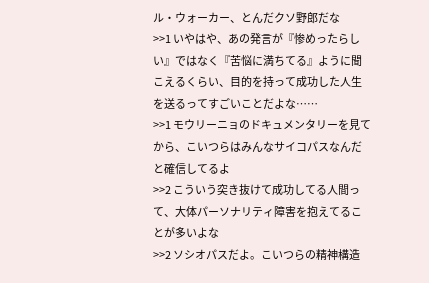ル・ウォーカー、とんだクソ野郎だな
>>1 いやはや、あの発言が『惨めったらしい』ではなく『苦悩に満ちてる』ように聞こえるくらい、目的を持って成功した人生を送るってすごいことだよな……
>>1 モウリーニョのドキュメンタリーを見てから、こいつらはみんなサイコパスなんだと確信してるよ
>>2 こういう突き抜けて成功してる人間って、大体パーソナリティ障害を抱えてることが多いよな
>>2 ソシオパスだよ。こいつらの精神構造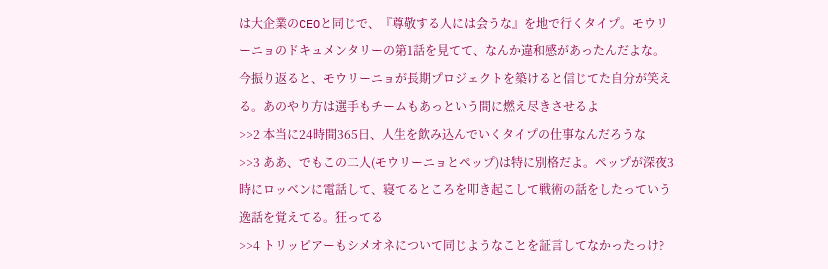は大企業のCEOと同じで、『尊敬する人には会うな』を地で行くタイプ。モウリーニョのドキュメンタリーの第1話を見てて、なんか違和感があったんだよな。今振り返ると、モウリーニョが長期プロジェクトを築けると信じてた自分が笑える。あのやり方は選手もチームもあっという間に燃え尽きさせるよ
>>2 本当に24時間365日、人生を飲み込んでいくタイプの仕事なんだろうな
>>3 ああ、でもこの二人(モウリーニョとペップ)は特に別格だよ。ペップが深夜3時にロッベンに電話して、寝てるところを叩き起こして戦術の話をしたっていう逸話を覚えてる。狂ってる
>>4 トリッピアーもシメオネについて同じようなことを証言してなかったっけ?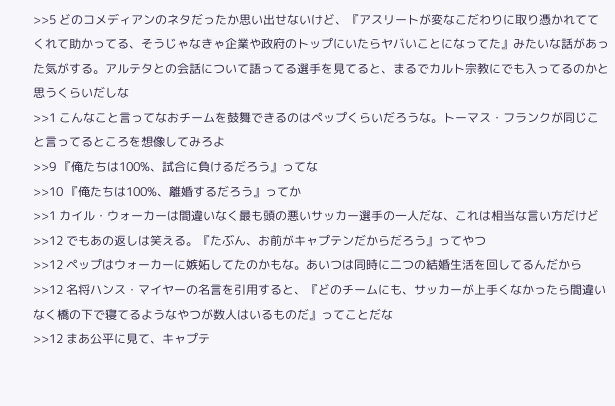>>5 どのコメディアンのネタだったか思い出せないけど、『アスリートが変なこだわりに取り憑かれててくれて助かってる、そうじゃなきゃ企業や政府のトップにいたらヤバいことになってた』みたいな話があった気がする。アルテタとの会話について語ってる選手を見てると、まるでカルト宗教にでも入ってるのかと思うくらいだしな
>>1 こんなこと言ってなおチームを鼓舞できるのはペップくらいだろうな。トーマス・フランクが同じこと言ってるところを想像してみろよ
>>9 『俺たちは100%、試合に負けるだろう』ってな
>>10 『俺たちは100%、離婚するだろう』ってか
>>1 カイル・ウォーカーは間違いなく最も頭の悪いサッカー選手の一人だな、これは相当な言い方だけど
>>12 でもあの返しは笑える。『たぶん、お前がキャプテンだからだろう』ってやつ
>>12 ペップはウォーカーに嫉妬してたのかもな。あいつは同時に二つの結婚生活を回してるんだから
>>12 名将ハンス・マイヤーの名言を引用すると、『どのチームにも、サッカーが上手くなかったら間違いなく橋の下で寝てるようなやつが数人はいるものだ』ってことだな
>>12 まあ公平に見て、キャプテ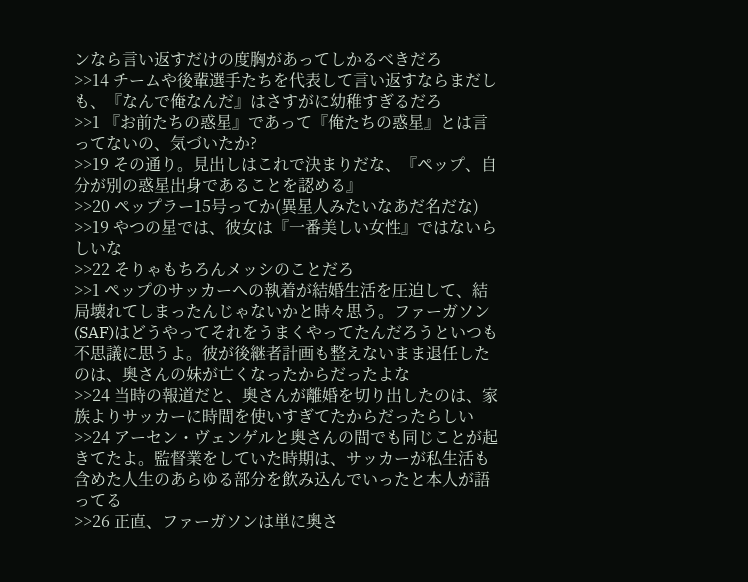ンなら言い返すだけの度胸があってしかるべきだろ
>>14 チームや後輩選手たちを代表して言い返すならまだしも、『なんで俺なんだ』はさすがに幼稚すぎるだろ
>>1 『お前たちの惑星』であって『俺たちの惑星』とは言ってないの、気づいたか?
>>19 その通り。見出しはこれで決まりだな、『ペップ、自分が別の惑星出身であることを認める』
>>20 ペップラー15号ってか(異星人みたいなあだ名だな)
>>19 やつの星では、彼女は『一番美しい女性』ではないらしいな
>>22 そりゃもちろんメッシのことだろ
>>1 ペップのサッカーへの執着が結婚生活を圧迫して、結局壊れてしまったんじゃないかと時々思う。ファーガソン(SAF)はどうやってそれをうまくやってたんだろうといつも不思議に思うよ。彼が後継者計画も整えないまま退任したのは、奥さんの妹が亡くなったからだったよな
>>24 当時の報道だと、奥さんが離婚を切り出したのは、家族よりサッカーに時間を使いすぎてたからだったらしい
>>24 アーセン・ヴェンゲルと奥さんの間でも同じことが起きてたよ。監督業をしていた時期は、サッカーが私生活も含めた人生のあらゆる部分を飲み込んでいったと本人が語ってる
>>26 正直、ファーガソンは単に奥さ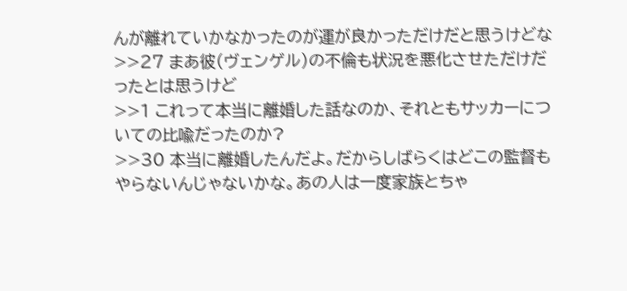んが離れていかなかったのが運が良かっただけだと思うけどな
>>27 まあ彼(ヴェンゲル)の不倫も状況を悪化させただけだったとは思うけど
>>1 これって本当に離婚した話なのか、それともサッカーについての比喩だったのか?
>>30 本当に離婚したんだよ。だからしばらくはどこの監督もやらないんじゃないかな。あの人は一度家族とちゃ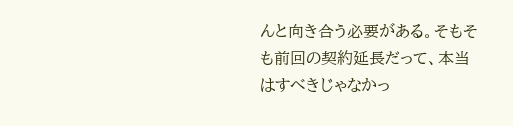んと向き合う必要がある。そもそも前回の契約延長だって、本当はすべきじゃなかっ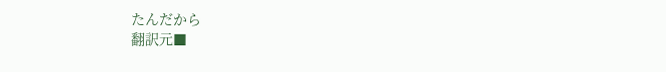たんだから
翻訳元■